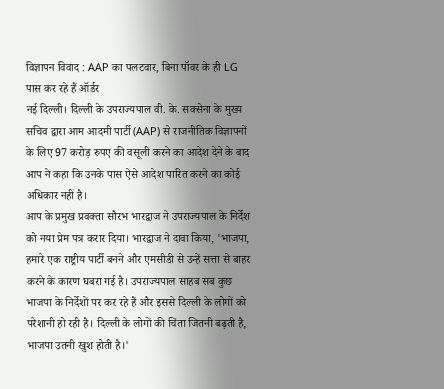विज्ञापन विवाद : AAP का पलटवार, बिना पॉवर के ही LG पास कर रहे हैं ऑर्डर
नई दिल्ली। दिल्ली के उपराज्यपाल वी. के. सक्सेना के मुख्य सचिव द्वारा आम आदमी पार्टी (AAP) से राजनीतिक विज्ञापनों के लिए 97 करोड़ रुपए की वसूली करने का आदेश देने के बाद आप ने कहा कि उनके पास ऐसे आदेश पारित करने का कोई अधिकार नहीं है।
आप के प्रमुख प्रवक्ता सौरभ भारद्वाज ने उपराज्यपाल के निर्देश को नया प्रेम पत्र करार दिया। भारद्वाज ने दावा किया, 'भाजपा, हमारे एक राष्ट्रीय पार्टी बनने और एमसीडी से उन्हें सत्ता से बाहर करने के कारण घबरा गई है। उपराज्यपाल साहब सब कुछ भाजपा के निर्देशों पर कर रहे हैं और इससे दिल्ली के लोगों को परेशानी हो रही है। दिल्ली के लोगों की चिंता जितनी बढ़ती है, भाजपा उतनी खुश होती है।'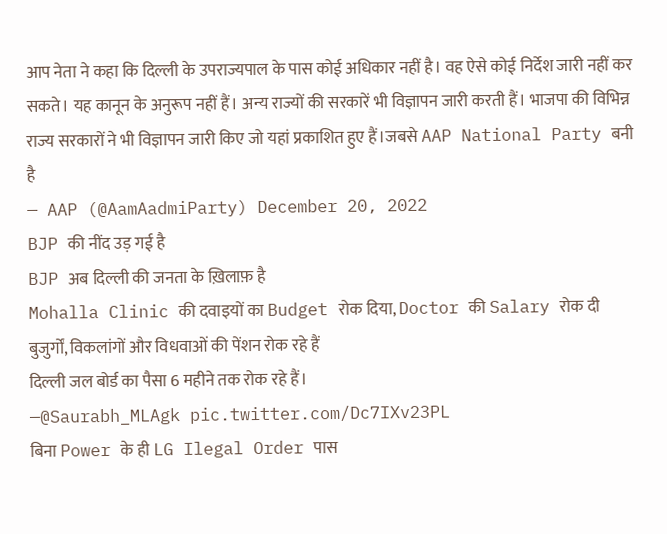आप नेता ने कहा कि दिल्ली के उपराज्यपाल के पास कोई अधिकार नहीं है। वह ऐसे कोई निर्देश जारी नहीं कर सकते। यह कानून के अनुरूप नहीं हैं। अन्य राज्यों की सरकारें भी विज्ञापन जारी करती हैं। भाजपा की विभिन्न राज्य सरकारों ने भी विज्ञापन जारी किए जो यहां प्रकाशित हुए हैं।जबसे AAP National Party बनी है
— AAP (@AamAadmiParty) December 20, 2022
BJP की नींद उड़ गई है
BJP अब दिल्ली की जनता के ख़िलाफ़ है
Mohalla Clinic की दवाइयों का Budget रोक दिया, Doctor की Salary रोक दी
बुजुर्गों, विकलांगों और विधवाओं की पेंशन रोक रहे हैं
दिल्ली जल बोर्ड का पैसा 6 महीने तक रोक रहे हैं।
—@Saurabh_MLAgk pic.twitter.com/Dc7IXv23PL
बिना Power के ही LG Ilegal Order पास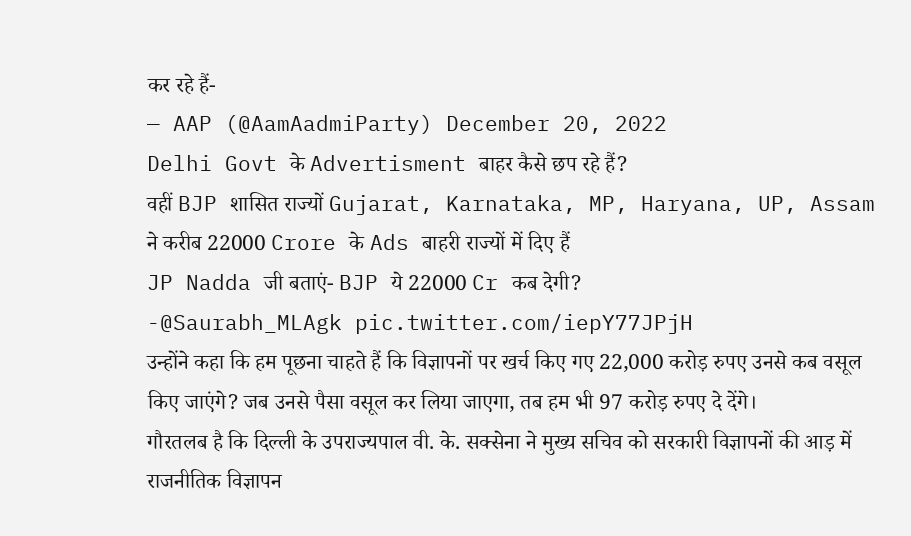कर रहे हैं-
— AAP (@AamAadmiParty) December 20, 2022
Delhi Govt के Advertisment बाहर कैसे छप रहे हैं?
वहीं BJP शासित राज्यों Gujarat, Karnataka, MP, Haryana, UP, Assam ने करीब 22000 Crore के Ads बाहरी राज्यों में दिए हैं
JP Nadda जी बताएं- BJP ये 22000 Cr कब देगी?
-@Saurabh_MLAgk pic.twitter.com/iepY77JPjH
उन्होंने कहा कि हम पूछना चाहते हैं कि विज्ञापनों पर खर्च किए गए 22,000 करोड़ रुपए उनसे कब वसूल किए जाएंगे? जब उनसे पैसा वसूल कर लिया जाएगा, तब हम भी 97 करोड़ रुपए दे देंगे।
गौरतलब है कि दिल्ली के उपराज्यपाल वी. के. सक्सेना ने मुख्य सचिव को सरकारी विज्ञापनों की आड़ में राजनीतिक विज्ञापन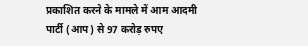प्रकाशित करने के मामले में आम आदमी पार्टी (आप) से 97 करोड़ रुपए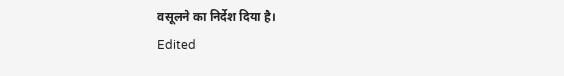वसूलने का निर्देश दिया है।
Edited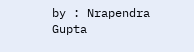by : Nrapendra Gupta